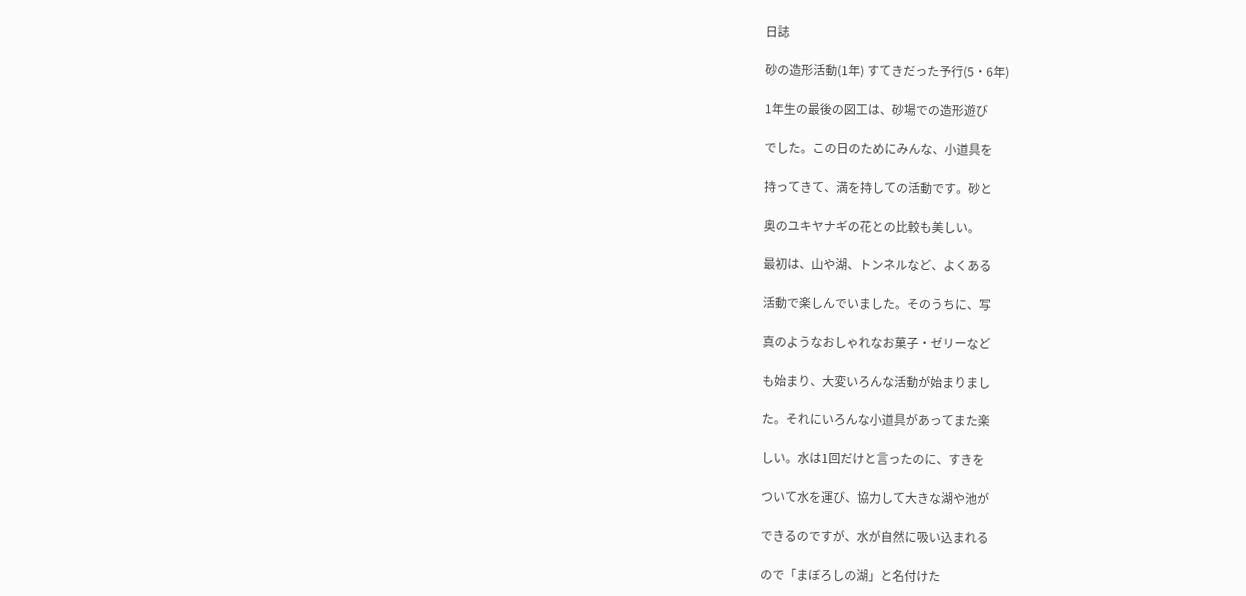日誌

砂の造形活動(1年) すてきだった予行(5・6年)

1年生の最後の図工は、砂場での造形遊び

でした。この日のためにみんな、小道具を

持ってきて、満を持しての活動です。砂と

奥のユキヤナギの花との比較も美しい。

最初は、山や湖、トンネルなど、よくある

活動で楽しんでいました。そのうちに、写

真のようなおしゃれなお菓子・ゼリーなど

も始まり、大変いろんな活動が始まりまし

た。それにいろんな小道具があってまた楽

しい。水は1回だけと言ったのに、すきを

ついて水を運び、協力して大きな湖や池が

できるのですが、水が自然に吸い込まれる

ので「まぼろしの湖」と名付けた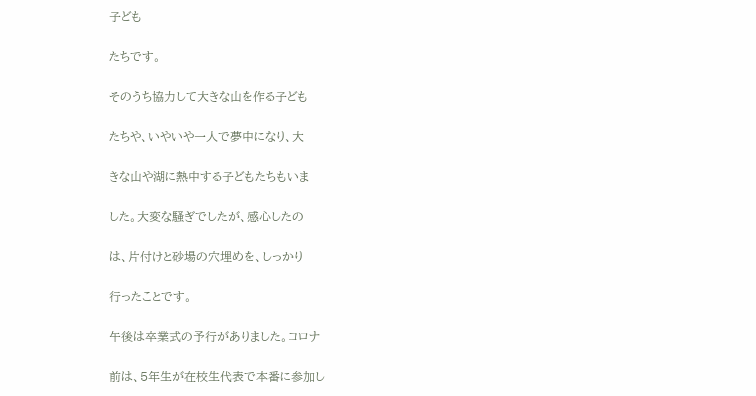子ども

たちです。

そのうち協力して大きな山を作る子ども

たちや、いやいや一人で夢中になり、大

きな山や湖に熱中する子どもたちもいま

した。大変な騒ぎでしたが、感心したの

は、片付けと砂場の穴埋めを、しっかり

行ったことです。

午後は卒業式の予行がありました。コロナ

前は、5年生が在校生代表で本番に参加し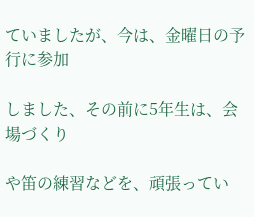ていましたが、今は、金曜日の予行に参加

しました、その前に5年生は、会場づくり

や笛の練習などを、頑張ってい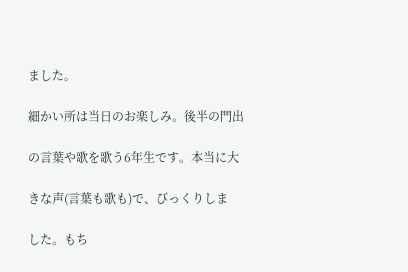ました。

細かい所は当日のお楽しみ。後半の門出

の言葉や歌を歌う6年生です。本当に大

きな声(言葉も歌も)で、びっくりしま

した。もち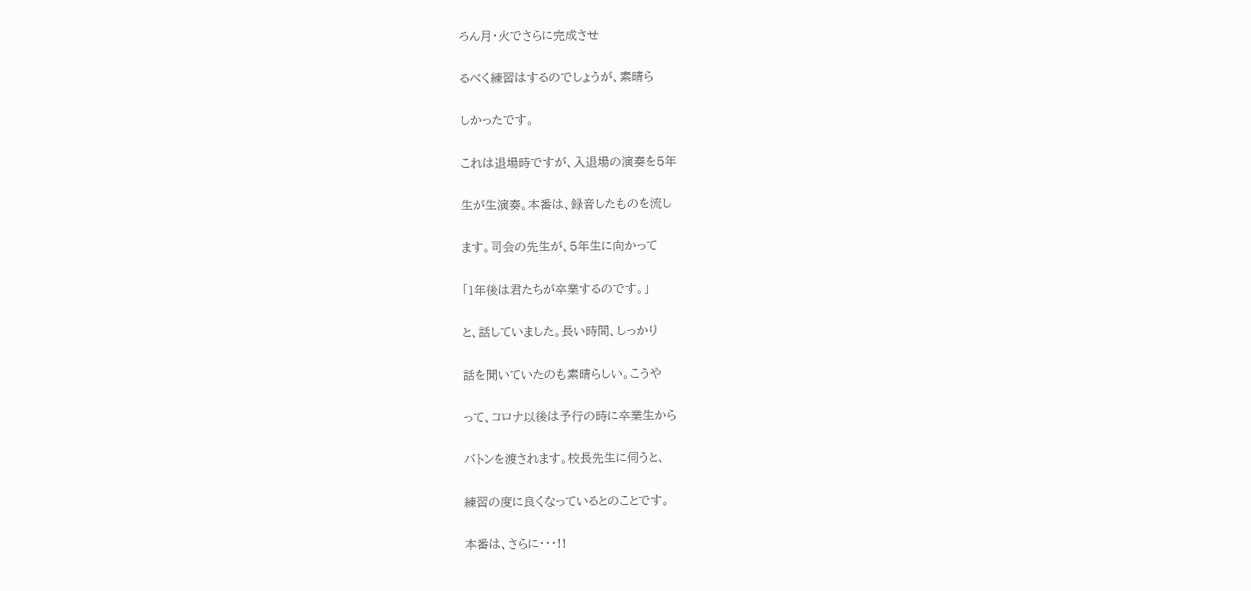ろん月・火でさらに完成させ

るべく練習はするのでしょうが、素晴ら

しかったです。

これは退場時ですが、入退場の演奏を5年

生が生演奏。本番は、録音したものを流し

ます。司会の先生が、5年生に向かって

「1年後は君たちが卒業するのです。」

と、話していました。長い時間、しっかり

話を聞いていたのも素晴らしい。こうや

って、コロナ以後は予行の時に卒業生から

バトンを渡されます。校長先生に伺うと、

練習の度に良くなっているとのことです。

本番は、さらに・・・!!